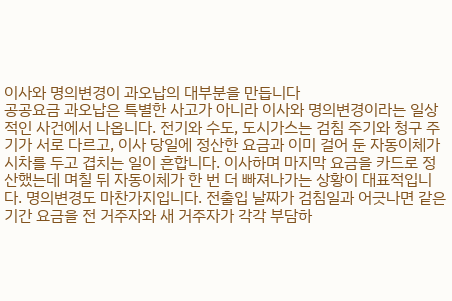이사와 명의변경이 과오납의 대부분을 만듭니다
공공요금 과오납은 특별한 사고가 아니라 이사와 명의변경이라는 일상적인 사건에서 나옵니다. 전기와 수도, 도시가스는 검침 주기와 청구 주기가 서로 다르고, 이사 당일에 정산한 요금과 이미 걸어 둔 자동이체가 시차를 두고 겹치는 일이 흔합니다. 이사하며 마지막 요금을 카드로 정산했는데 며칠 뒤 자동이체가 한 번 더 빠져나가는 상황이 대표적입니다. 명의변경도 마찬가지입니다. 전출입 날짜가 검침일과 어긋나면 같은 기간 요금을 전 거주자와 새 거주자가 각각 부담하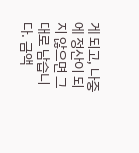게 되고, 나중에 정산이 되지 않으면 그대로 남습니다. 금액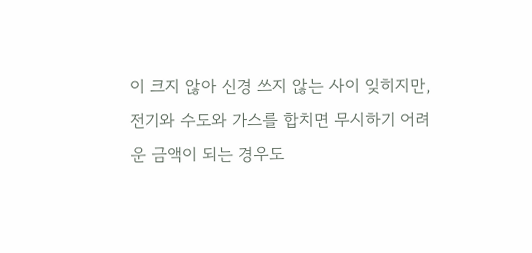이 크지 않아 신경 쓰지 않는 사이 잊히지만, 전기와 수도와 가스를 합치면 무시하기 어려운 금액이 되는 경우도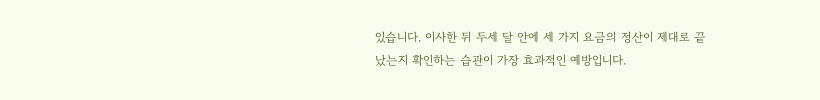있습니다. 이사한 뒤 두세 달 안에 세 가지 요금의 정산이 제대로 끝났는지 확인하는 습관이 가장 효과적인 예방입니다.